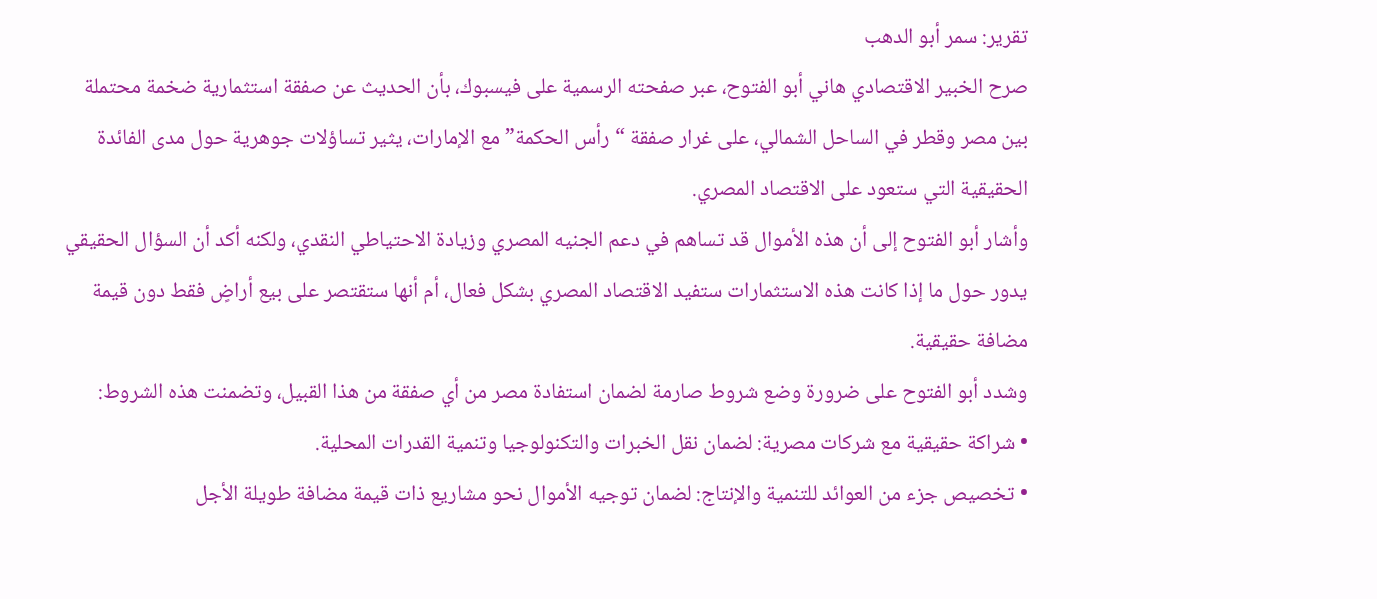تقرير: سمر أبو الدهب
صرح الخبير الاقتصادي هاني أبو الفتوح، عبر صفحته الرسمية على فيسبوك، بأن الحديث عن صفقة استثمارية ضخمة محتملة بين مصر وقطر في الساحل الشمالي، على غرار صفقة “رأس الحكمة” مع الإمارات، يثير تساؤلات جوهرية حول مدى الفائدة الحقيقية التي ستعود على الاقتصاد المصري.
وأشار أبو الفتوح إلى أن هذه الأموال قد تساهم في دعم الجنيه المصري وزيادة الاحتياطي النقدي، ولكنه أكد أن السؤال الحقيقي يدور حول ما إذا كانت هذه الاستثمارات ستفيد الاقتصاد المصري بشكل فعال، أم أنها ستقتصر على بيع أراضٍ فقط دون قيمة مضافة حقيقية.
وشدد أبو الفتوح على ضرورة وضع شروط صارمة لضمان استفادة مصر من أي صفقة من هذا القبيل، وتضمنت هذه الشروط:
• شراكة حقيقية مع شركات مصرية: لضمان نقل الخبرات والتكنولوجيا وتنمية القدرات المحلية.
• تخصيص جزء من العوائد للتنمية والإنتاج: لضمان توجيه الأموال نحو مشاريع ذات قيمة مضافة طويلة الأجل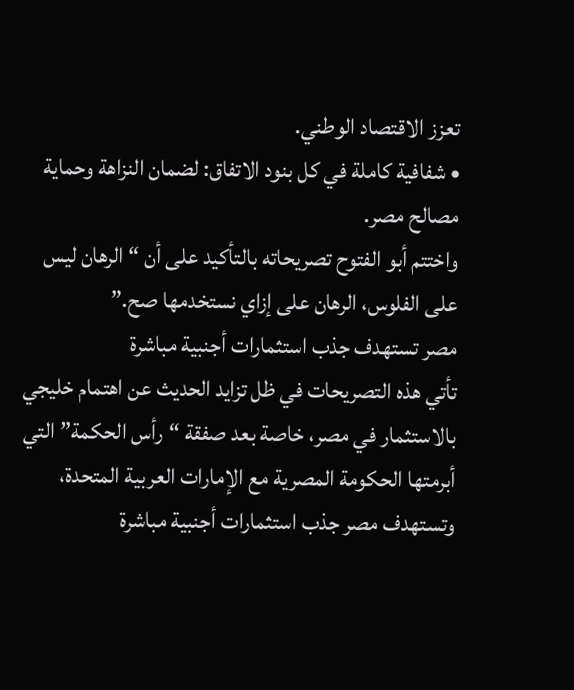تعزز الاقتصاد الوطني.
• شفافية كاملة في كل بنود الاتفاق: لضمان النزاهة وحماية مصالح مصر.
واختتم أبو الفتوح تصريحاته بالتأكيد على أن “الرهان ليس على الفلوس، الرهان على إزاي نستخدمها صح.”
مصر تستهدف جذب استثمارات أجنبية مباشرة
تأتي هذه التصريحات في ظل تزايد الحديث عن اهتمام خليجي بالاستثمار في مصر، خاصة بعد صفقة “رأس الحكمة” التي أبرمتها الحكومة المصرية مع الإمارات العربية المتحدة، وتستهدف مصر جذب استثمارات أجنبية مباشرة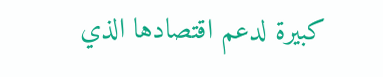كبيرة لدعم اقتصادها الذي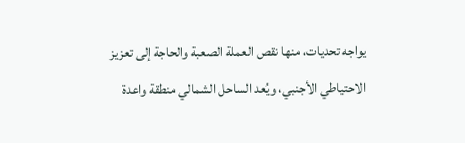يواجه تحديات، منها نقص العملة الصعبة والحاجة إلى تعزيز الاحتياطي الأجنبي، ويُعد الساحل الشمالي منطقة واعدة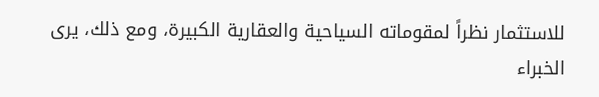للاستثمار نظراً لمقوماته السياحية والعقارية الكبيرة، ومع ذلك، يرى الخبراء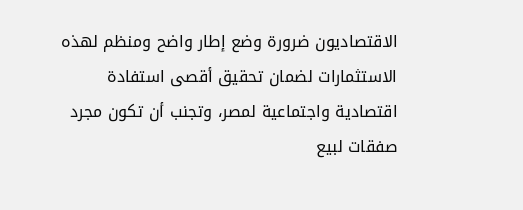الاقتصاديون ضرورة وضع إطار واضح ومنظم لهذه الاستثمارات لضمان تحقيق أقصى استفادة اقتصادية واجتماعية لمصر، وتجنب أن تكون مجرد صفقات لبيع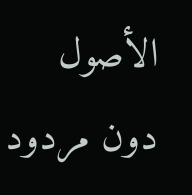الأصول دون مردود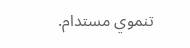تنموي مستدام.